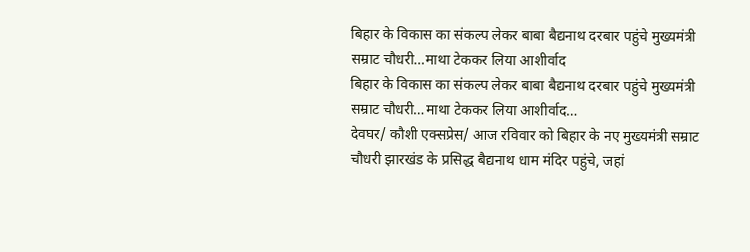बिहार के विकास का संकल्प लेकर बाबा बैद्यनाथ दरबार पहुंचे मुख्यमंत्री सम्राट चौधरी…माथा टेककर लिया आशीर्वाद
बिहार के विकास का संकल्प लेकर बाबा बैद्यनाथ दरबार पहुंचे मुख्यमंत्री सम्राट चौधरी…माथा टेककर लिया आशीर्वाद…
देवघर/ कौशी एक्सप्रेस/ आज रविवार को बिहार के नए मुख्यमंत्री सम्राट चौधरी झारखंड के प्रसिद्ध बैद्यनाथ धाम मंदिर पहुंचे, जहां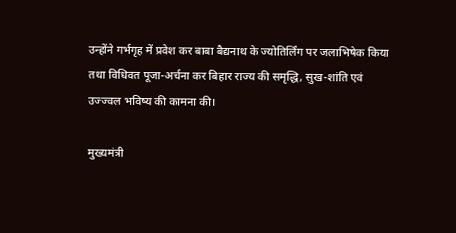उन्होंने गर्भगृह में प्रवेश कर बाबा बैद्यनाथ के ज्योतिर्लिंग पर जलाभिषेक किया तथा विधिवत पूजा-अर्चना कर बिहार राज्य की समृद्धि, सुख-शांति एवं उज्ज्वल भविष्य की कामना की।

मुख्यमंत्री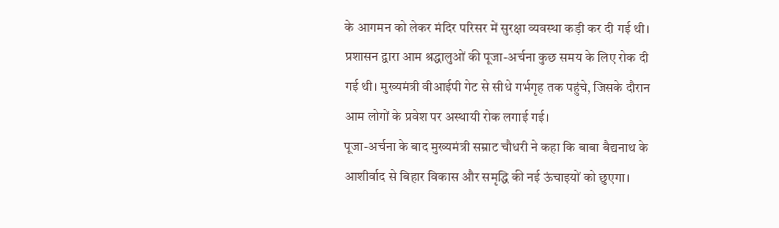के आगमन को लेकर मंदिर परिसर में सुरक्षा व्यवस्था कड़ी कर दी गई थी। प्रशासन द्वारा आम श्रद्धालुओं की पूजा-अर्चना कुछ समय के लिए रोक दी गई थी। मुख्यमंत्री वीआईपी गेट से सीधे गर्भगृह तक पहुंचे, जिसके दौरान आम लोगों के प्रवेश पर अस्थायी रोक लगाई गई।
पूजा-अर्चना के बाद मुख्यमंत्री सम्राट चौधरी ने कहा कि बाबा बैद्यनाथ के आशीर्वाद से बिहार विकास और समृद्धि की नई ऊंचाइयों को छुएगा।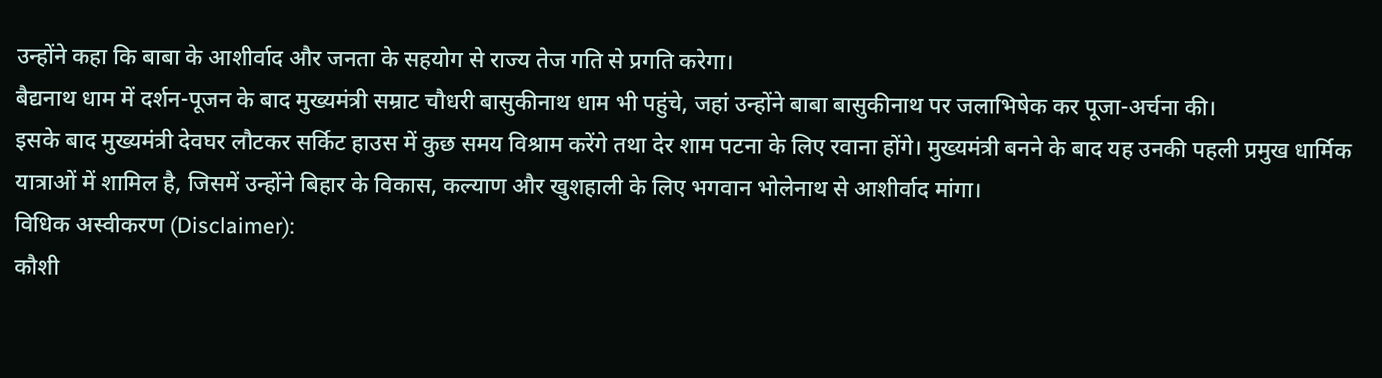उन्होंने कहा कि बाबा के आशीर्वाद और जनता के सहयोग से राज्य तेज गति से प्रगति करेगा।
बैद्यनाथ धाम में दर्शन-पूजन के बाद मुख्यमंत्री सम्राट चौधरी बासुकीनाथ धाम भी पहुंचे, जहां उन्होंने बाबा बासुकीनाथ पर जलाभिषेक कर पूजा-अर्चना की।
इसके बाद मुख्यमंत्री देवघर लौटकर सर्किट हाउस में कुछ समय विश्राम करेंगे तथा देर शाम पटना के लिए रवाना होंगे। मुख्यमंत्री बनने के बाद यह उनकी पहली प्रमुख धार्मिक यात्राओं में शामिल है, जिसमें उन्होंने बिहार के विकास, कल्याण और खुशहाली के लिए भगवान भोलेनाथ से आशीर्वाद मांगा।
विधिक अस्वीकरण (Disclaimer):
कौशी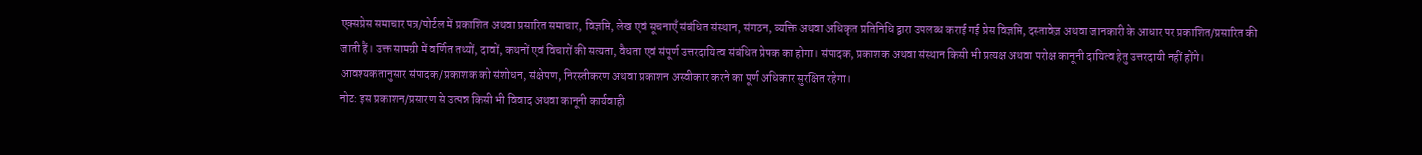एक्सप्रेस समाचार पत्र/पोर्टल में प्रकाशित अथवा प्रसारित समाचार, विज्ञप्ति, लेख एवं सूचनाएँ संबंधित संस्थान, संगठन, व्यक्ति अथवा अधिकृत प्रतिनिधि द्वारा उपलब्ध कराई गई प्रेस विज्ञप्ति, दस्तावेज़ अथवा जानकारी के आधार पर प्रकाशित/प्रसारित की जाती हैं। उक्त सामग्री में वर्णित तथ्यों, दावों, कथनों एवं विचारों की सत्यता, वैधता एवं संपूर्ण उत्तरदायित्व संबंधित प्रेषक का होगा। संपादक, प्रकाशक अथवा संस्थान किसी भी प्रत्यक्ष अथवा परोक्ष कानूनी दायित्व हेतु उत्तरदायी नहीं होंगे। आवश्यकतानुसार संपादक/प्रकाशक को संशोधन, संक्षेपण, निरस्तीकरण अथवा प्रकाशन अस्वीकार करने का पूर्ण अधिकार सुरक्षित रहेगा।
नोट: इस प्रकाशन/प्रसारण से उत्पन्न किसी भी विवाद अथवा कानूनी कार्यवाही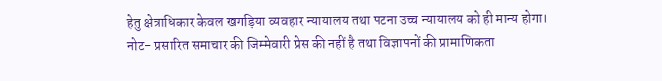हेतु क्षेत्राधिकार केवल खगड़िया व्यवहार न्यायालय तथा पटना उच्च न्यायालय को ही मान्य होगा।
नोट- प्रसारित समाचार की जिम्मेवारी प्रेस की नहीं है तथा विज्ञापनों की प्रामाणिकता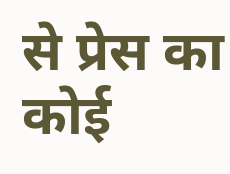से प्रेस का कोई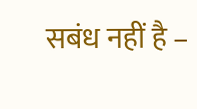सबंध नहीं है –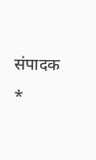संपादक
*